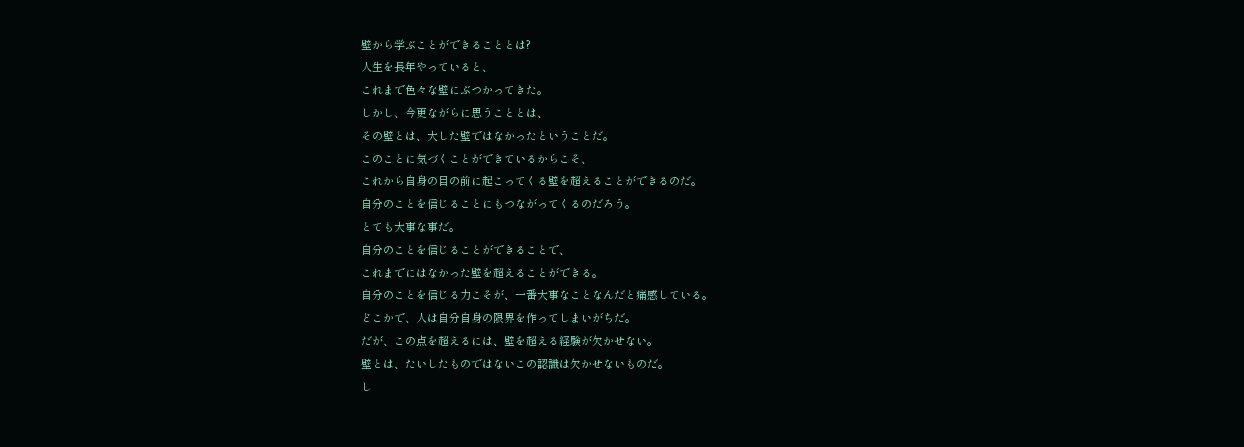壁から学ぶことができることとは?
人生を長年やっていると、
これまで色々な壁にぶつかってきた。
しかし、今更ながらに思うこととは、
その壁とは、大した壁ではなかったということだ。
このことに気づくことができているからこそ、
これから自身の目の前に起こってくる壁を超えることができるのだ。
自分のことを信じることにもつながってくるのだろう。
とても大事な事だ。
自分のことを信じることができることで、
これまでにはなかった壁を超えることができる。
自分のことを信じる力こそが、一番大事なことなんだと痛感している。
どこかで、人は自分自身の限界を作ってしまいがちだ。
だが、この点を超えるには、壁を超える経験が欠かせない。
壁とは、たいしたものではないこの認識は欠かせないものだ。
し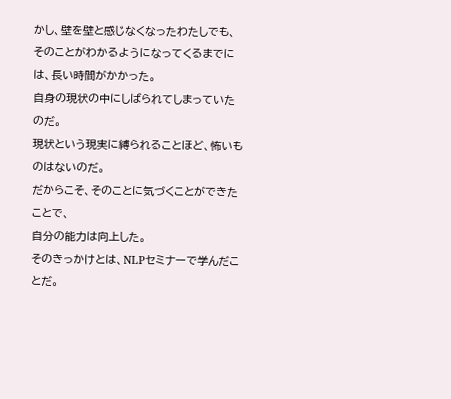かし、壁を壁と感じなくなったわたしでも、
そのことがわかるようになってくるまでには、長い時間がかかった。
自身の現状の中にしばられてしまっていたのだ。
現状という現実に縛られることほど、怖いものはないのだ。
だからこそ、そのことに気づくことができたことで、
自分の能力は向上した。
そのきっかけとは、NLPセミナーで学んだことだ。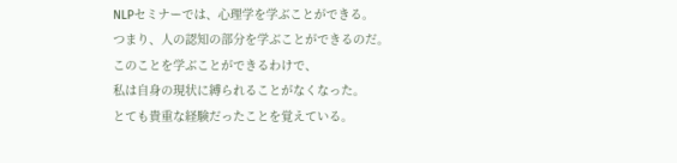NLPセミナーでは、心理学を学ぶことができる。
つまり、人の認知の部分を学ぶことができるのだ。
このことを学ぶことができるわけで、
私は自身の現状に縛られることがなくなった。
とても貴重な経験だったことを覚えている。